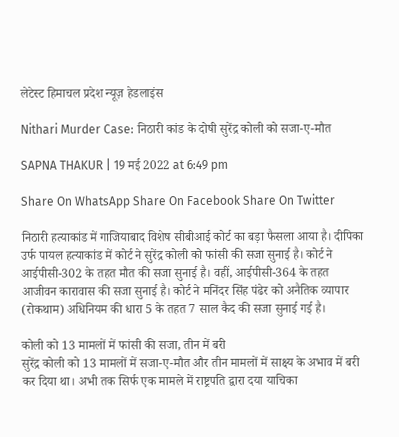लेटेस्ट हिमाचल प्रदेश न्यूज़ हेडलाइंस

Nithari Murder Case: निठारी कांड के दोषी सुरेंद्र कोली को सजा-ए-मौत

SAPNA THAKUR | 19 मई 2022 at 6:49 pm

Share On WhatsApp Share On Facebook Share On Twitter

निठारी हत्याकांड में गाजियाबाद विशेष सीबीआई कोर्ट का बड़ा फैसला आया है। दीपिका उर्फ पायल हत्याकांड में कोर्ट ने सुरेंद्र कोली को फांसी की सजा सुनाई है। कोर्ट ने आईपीसी-302 के तहत मौत की सजा सुनाई है। वहीं, आईपीसी-364 के तहत आजीवन कारावास की सजा सुनाई है। कोर्ट ने मनिंदर सिंह पंढेर को अनैतिक व्यापार (रोकथाम) अधिनियम की धारा 5 के तहत 7 साल कैद की सजा सुनाई गई है।

कोली को 13 मामलों में फांसी की सजा, तीन में बरी
सुरेंद्र कोली को 13 मामलों में सजा-ए-मौत और तीन मामलों में साक्ष्य के अभाव में बरी कर दिया था। अभी तक सिर्फ एक मामले में राष्ट्रपति द्वारा दया याचिका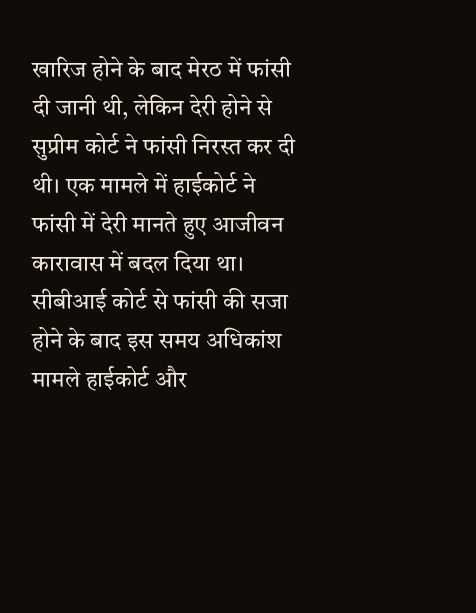खारिज होने के बाद मेरठ में फांसी दी जानी थी, लेकिन देरी होने से सुप्रीम कोर्ट ने फांसी निरस्त कर दी थी। एक मामले में हाईकोर्ट ने फांसी में देरी मानते हुए आजीवन कारावास में बदल दिया था। सीबीआई कोर्ट से फांसी की सजा होने के बाद इस समय अधिकांश मामले हाईकोर्ट और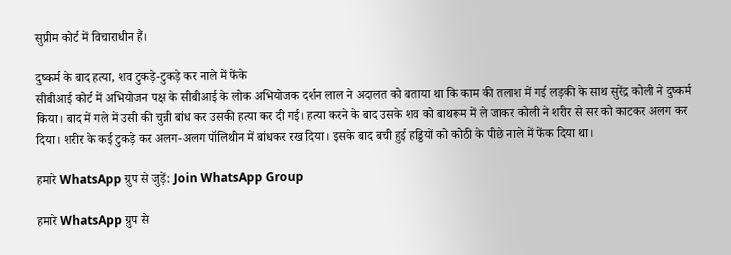सुप्रीम कोर्ट में विचाराधीन हैं।

दुष्कर्म के बाद हत्या, शव टुकड़े-टुकड़े कर नाले में फेंके
सीबीआई कोर्ट में अभियोजन पक्ष के सीबीआई के लोक अभियोजक दर्शन लाल ने अदालत को बताया था कि काम की तलाश में गई लड़की के साथ सुरेंद्र कोली ने दुष्कर्म किया। बाद में गले में उसी की चुन्नी बांध कर उसकी हत्या कर दी गई। हत्या करने के बाद उसके शव को बाथरूम में ले जाकर कोली ने शरीर से सर को काटकर अलग कर दिया। शरीर के कई टुकड़े कर अलग-अलग पॉलिथीन में बांधकर रख दिया। इसके बाद बची हुई हड्डियों को कोठी के पीछे नाले में फेंक दिया था।

हमारे WhatsApp ग्रुप से जुड़ें: Join WhatsApp Group

हमारे WhatsApp ग्रुप से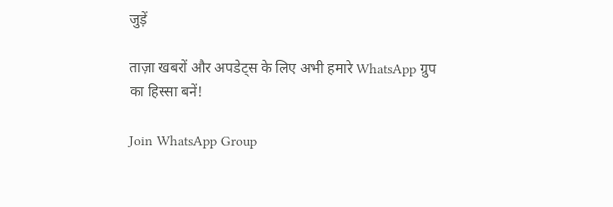जुड़ें

ताज़ा खबरों और अपडेट्स के लिए अभी हमारे WhatsApp ग्रुप का हिस्सा बनें!

Join WhatsApp Group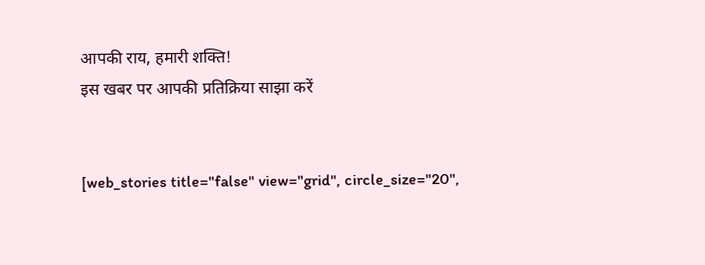आपकी राय, हमारी शक्ति!
इस खबर पर आपकी प्रतिक्रिया साझा करें


[web_stories title="false" view="grid", circle_size="20",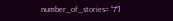number_of_stories= "7"]